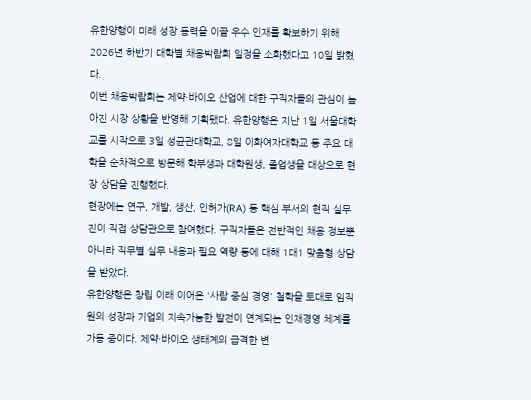유한양행이 미래 성장 동력을 이끌 우수 인재를 확보하기 위해 2026년 하반기 대학별 채용박람회 일정을 소화했다고 10일 밝혔다.
이번 채용박람회는 제약·바이오 산업에 대한 구직자들의 관심이 높아진 시장 상황을 반영해 기획됐다. 유한양행은 지난 1일 서울대학교를 시작으로 3일 성균관대학교, 8일 이화여자대학교 등 주요 대학을 순차적으로 방문해 학부생과 대학원생, 졸업생을 대상으로 현장 상담을 진행했다.
현장에는 연구, 개발, 생산, 인허가(RA) 등 핵심 부서의 현직 실무진이 직접 상담관으로 참여했다. 구직자들은 전반적인 채용 정보뿐 아니라 직무별 실무 내용과 필요 역량 등에 대해 1대1 맞춤형 상담을 받았다.
유한양행은 창립 이래 이어온 '사람 중심 경영' 철학을 토대로 임직원의 성장과 기업의 지속가능한 발전이 연계되는 인재경영 체계를 가동 중이다. 제약·바이오 생태계의 급격한 변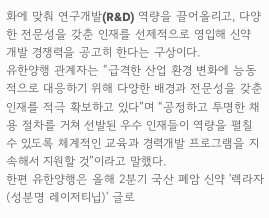화에 맞춰 연구개발(R&D) 역량을 끌어올리고, 다양한 전문성을 갖춘 인재를 선제적으로 영입해 신약 개발 경쟁력을 공고히 한다는 구상이다.
유한양행 관계자는 “급격한 산업 환경 변화에 능동적으로 대응하기 위해 다양한 배경과 전문성을 갖춘 인재를 적극 확보하고 있다”며 “공정하고 투명한 채용 절차를 거쳐 선발된 우수 인재들이 역량을 펼칠 수 있도록 체계적인 교육과 경력개발 프로그램을 지속해서 지원할 것”이라고 말했다.
한편 유한양행은 올해 2분기 국산 폐암 신약 '렉라자(성분명 레이저티닙)' 글로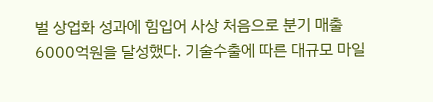벌 상업화 성과에 힘입어 사상 처음으로 분기 매출 6000억원을 달성했다. 기술수출에 따른 대규모 마일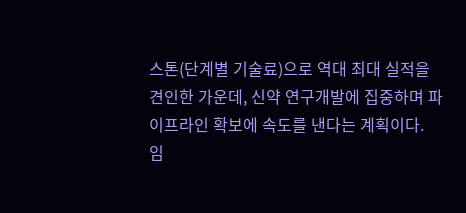스톤(단계별 기술료)으로 역대 최대 실적을 견인한 가운데, 신약 연구개발에 집중하며 파이프라인 확보에 속도를 낸다는 계획이다.
임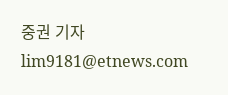중권 기자 lim9181@etnews.com